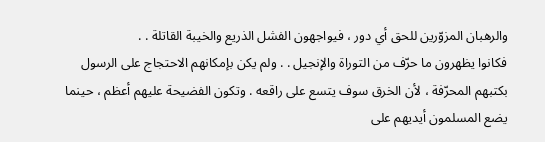والرهبان المزوّرين للحق أي دور ، فيواجهون الفشل الذريع والخيبة القاتلة . .
فكانوا يظهرون ما حرّف من التوراة والإنجيل . . ولم يكن بإمكانهم الاحتجاج على الرسول بكتبهم المحرّفة ، لأن الخرق سوف يتسع على راقعه . وتكون الفضيحة عليهم أعظم ، حينما يضع المسلمون أيديهم على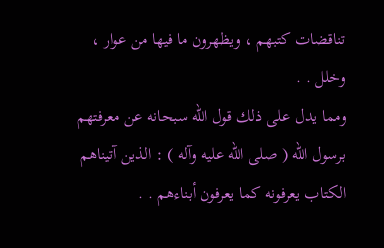تناقضات كتبهم ، ويظهرون ما فيها من عوار ، وخلل . .
ومما يدل على ذلك قول الله سبحانه عن معرفتهم برسول الله ( صلى الله عليه وآله ) : الذين آتيناهم الكتاب يعرفونه كما يعرفون أبناءهم . .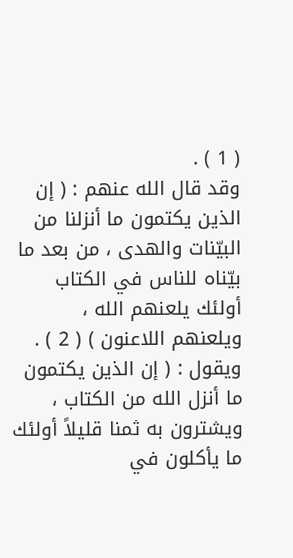( 1 ) .
وقد قال الله عنهم : ( إن الذين يكتمون ما أنزلنا من البيّنات والهدى ، من بعد ما بيّناه للناس في الكتاب أولئك يلعنهم الله ، ويلعنهم اللاعنون ) ( 2 ) .
ويقول : ( إن الذين يكتمون ما أنزل الله من الكتاب ، ويشترون به ثمنا قليلاً أولئك ما يأكلون في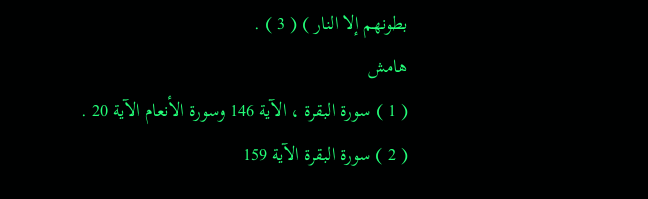بطونهم إلا النار ) ( 3 ) .
هامش
( 1 ) سورة البقرة ، الآية 146 وسورة الأنعام الآية 20 .
( 2 ) سورة البقرة الآية 159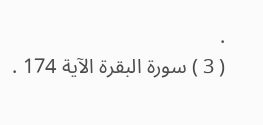.
( 3 ) سورة البقرة الآية 174 .